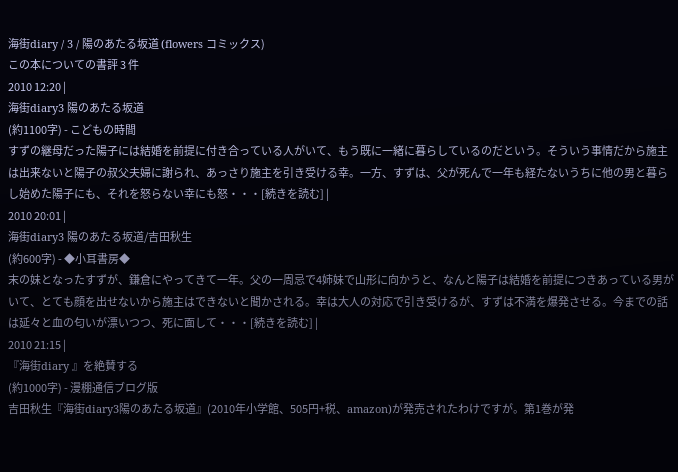海街diary / 3 / 陽のあたる坂道 (flowers コミックス)
この本についての書評 3 件
2010 12:20 |
海街diary3 陽のあたる坂道
(約1100字) - こどもの時間
すずの継母だった陽子には結婚を前提に付き合っている人がいて、もう既に一緒に暮らしているのだという。そういう事情だから施主は出来ないと陽子の叔父夫婦に謝られ、あっさり施主を引き受ける幸。一方、すずは、父が死んで一年も経たないうちに他の男と暮らし始めた陽子にも、それを怒らない幸にも怒・・・[続きを読む] |
2010 20:01 |
海街diary3 陽のあたる坂道/吉田秋生
(約600字) - ◆小耳書房◆
末の妹となったすずが、鎌倉にやってきて一年。父の一周忌で4姉妹で山形に向かうと、なんと陽子は結婚を前提につきあっている男がいて、とても顔を出せないから施主はできないと聞かされる。幸は大人の対応で引き受けるが、すずは不満を爆発させる。今までの話は延々と血の匂いが漂いつつ、死に面して・・・[続きを読む] |
2010 21:15 |
『海街diary 』を絶賛する
(約1000字) - 漫棚通信ブログ版
吉田秋生『海街diary3陽のあたる坂道』(2010年小学館、505円+税、amazon)が発売されたわけですが。第1巻が発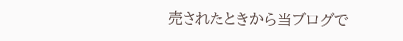売されたときから当ブログで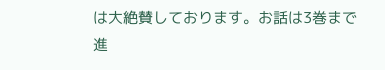は大絶賛しております。お話は3巻まで進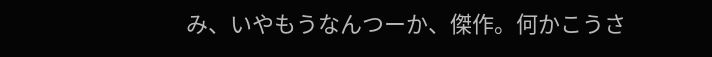み、いやもうなんつーか、傑作。何かこうさ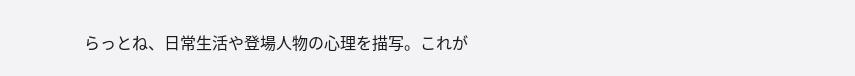らっとね、日常生活や登場人物の心理を描写。これが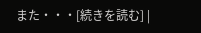また・・・[続きを読む] |